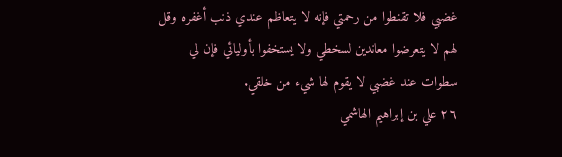غضبي فلا تقنطوا من رحمتي فإنه لا يتعاظم عندي ذنب أغفره وقل لهم لا يتعرضوا معاندين لسخطي ولا يستخفوا بأوليائي فإن لي سطوات عند غضبي لا يقوم لها شيء من خلقي.
٢٦ علي بن إبراهيم الهاشمي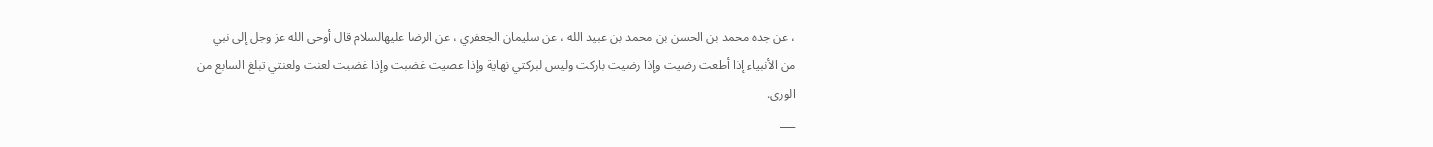، عن جده محمد بن الحسن بن محمد بن عبيد الله ، عن سليمان الجعفري ، عن الرضا عليهالسلام قال أوحى الله عز وجل إلى نبي من الأنبياء إذا أطعت رضيت وإذا رضيت باركت وليس لبركتي نهاية وإذا عصيت غضبت وإذا غضبت لعنت ولعنتي تبلغ السابع من الورى.
___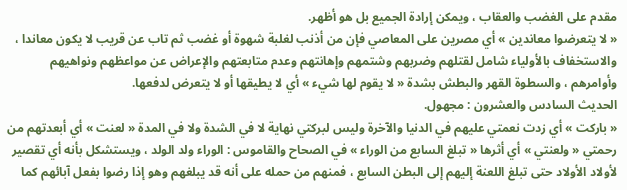مقدم على الغضب والعقاب ، ويمكن إرادة الجميع بل هو أظهر.
« لا يتعرضوا معاندين » أي مصرين على المعاصي فإن من أذنب لغلبة شهوة أو غضب ثم تاب عن قريب لا يكون معاندا ، والاستخفاف بالأولياء شامل لقتلهم وضربهم وشتمهم وإهانتهم وعدم متابعتهم والإعراض عن مواعظهم ونواهيهم وأوامرهم ، والسطوة القهر والبطش بشدة « لا يقوم لها شيء » أي لا يطيقها أو لا يتعرض لدفعها.
الحديث السادس والعشرون : مجهول.
« باركت » أي زدت نعمتي عليهم في الدنيا والآخرة وليس لبركتي نهاية لا في الشدة ولا في المدة « لعنت » أي أبعدتهم من رحمتي « ولعنتي » أي أثرها « تبلغ السابع من الوراء » في الصحاح والقاموس : الوراء ولد الولد ، ويستشكل بأنه أي تقصير لأولاد الأولاد حتى تبلغ اللعنة إليهم إلى البطن السابع ، فمنهم من حمله على أنه قد يبلغهم وهو إذا رضوا بفعل آبائهم كما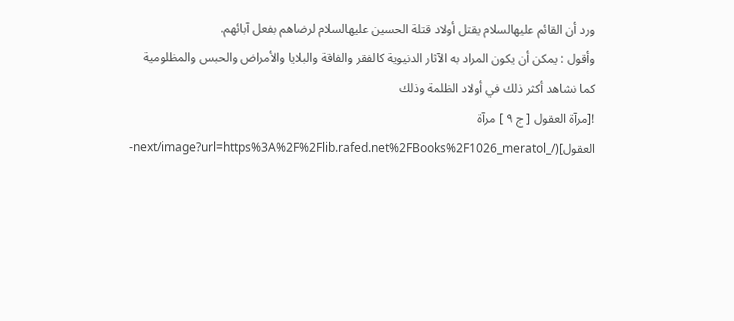ورد أن القائم عليهالسلام يقتل أولاد قتلة الحسين عليهالسلام لرضاهم بفعل آبائهم.
وأقول : يمكن أن يكون المراد به الآثار الدنيوية كالفقر والفاقة والبلايا والأمراض والحبس والمظلومية كما نشاهد أكثر ذلك في أولاد الظلمة وذلك
![مرآة العقول [ ج ٩ ] مرآة العقول](/_next/image?url=https%3A%2F%2Flib.rafed.net%2FBooks%2F1026_meratol-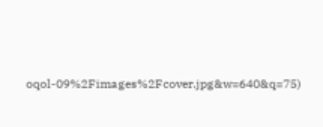oqol-09%2Fimages%2Fcover.jpg&w=640&q=75)